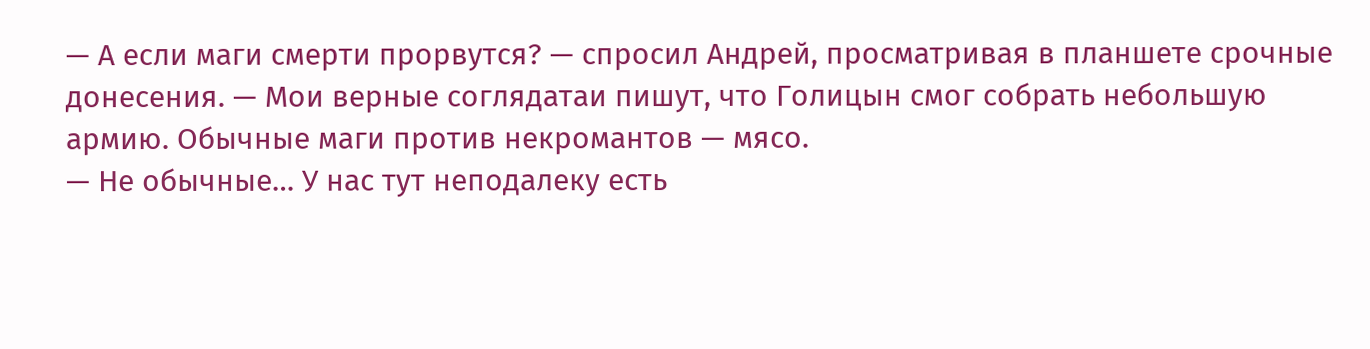— А если маги смерти прорвутся? — спросил Андрей, просматривая в планшете срочные донесения. — Мои верные соглядатаи пишут, что Голицын смог собрать небольшую армию. Обычные маги против некромантов — мясо.
— Не обычные… У нас тут неподалеку есть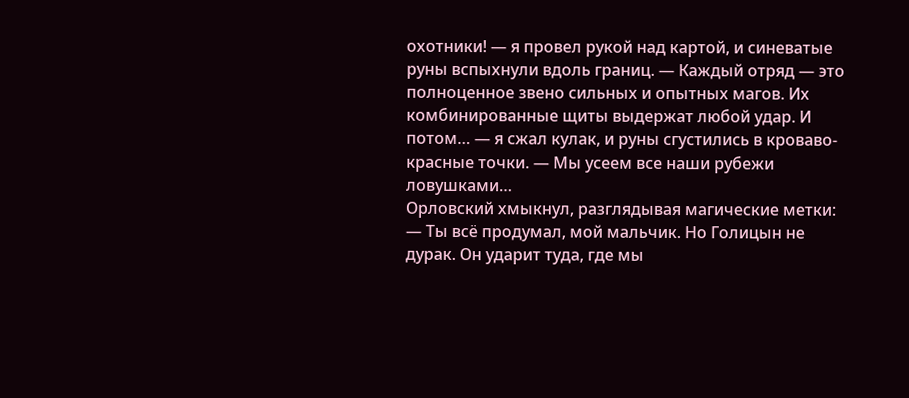охотники! — я провел рукой над картой, и синеватые руны вспыхнули вдоль границ. — Каждый отряд — это полноценное звено сильных и опытных магов. Их комбинированные щиты выдержат любой удар. И потом… — я сжал кулак, и руны сгустились в кроваво-красные точки. — Мы усеем все наши рубежи ловушками…
Орловский хмыкнул, разглядывая магические метки:
— Ты всё продумал, мой мальчик. Но Голицын не дурак. Он ударит туда, где мы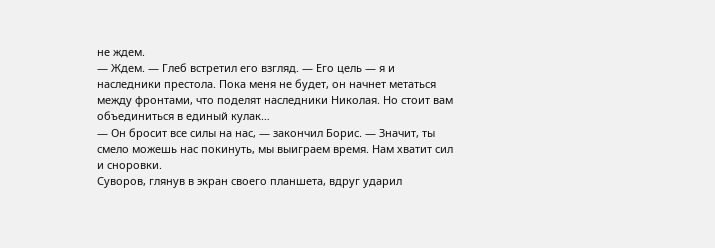не ждем.
— Ждем. — Глеб встретил его взгляд. — Его цель — я и наследники престола. Пока меня не будет, он начнет метаться между фронтами, что поделят наследники Николая. Но стоит вам объединиться в единый кулак…
— Он бросит все силы на нас, — закончил Борис. — Значит, ты смело можешь нас покинуть, мы выиграем время. Нам хватит сил и сноровки.
Суворов, глянув в экран своего планшета, вдруг ударил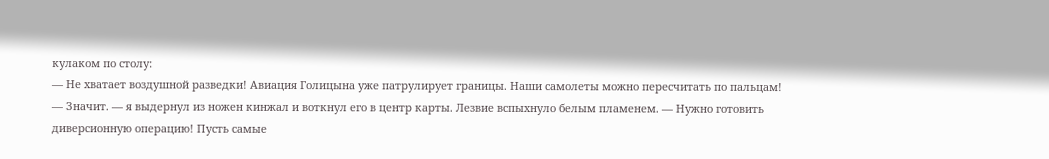кулаком по столу:
— Не хватает воздушной разведки! Авиация Голицына уже патрулирует границы. Наши самолеты можно пересчитать по пальцам!
— Значит. — я выдернул из ножен кинжал и воткнул его в центр карты. Лезвие вспыхнуло белым пламенем. — Нужно готовить диверсионную операцию! Пусть самые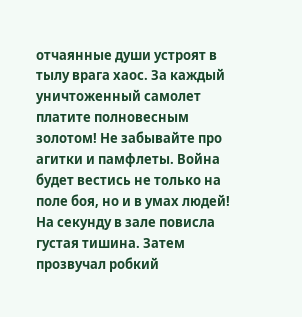отчаянные души устроят в тылу врага хаос. За каждый уничтоженный самолет платите полновесным золотом! Не забывайте про агитки и памфлеты. Война будет вестись не только на поле боя, но и в умах людей!
На секунду в зале повисла густая тишина. Затем прозвучал робкий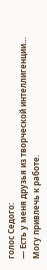голос Седого:
— Есть у меня друзья из творческой интеллигенции… Могу привлечь к работе.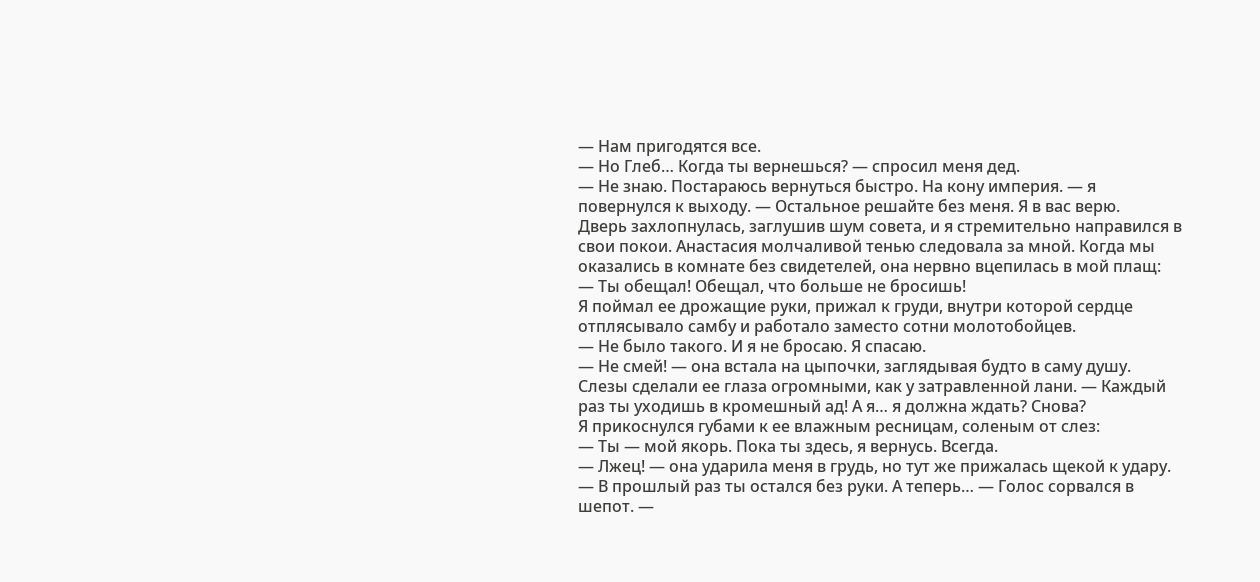— Нам пригодятся все.
— Но Глеб… Когда ты вернешься? — спросил меня дед.
— Не знаю. Постараюсь вернуться быстро. На кону империя. — я повернулся к выходу. — Остальное решайте без меня. Я в вас верю.
Дверь захлопнулась, заглушив шум совета, и я стремительно направился в свои покои. Анастасия молчаливой тенью следовала за мной. Когда мы оказались в комнате без свидетелей, она нервно вцепилась в мой плащ:
— Ты обещал! Обещал, что больше не бросишь!
Я поймал ее дрожащие руки, прижал к груди, внутри которой сердце отплясывало самбу и работало заместо сотни молотобойцев.
— Не было такого. И я не бросаю. Я спасаю.
— Не смей! — она встала на цыпочки, заглядывая будто в саму душу. Слезы сделали ее глаза огромными, как у затравленной лани. — Каждый раз ты уходишь в кромешный ад! А я… я должна ждать? Снова?
Я прикоснулся губами к ее влажным ресницам, соленым от слез:
— Ты — мой якорь. Пока ты здесь, я вернусь. Всегда.
— Лжец! — она ударила меня в грудь, но тут же прижалась щекой к удару. — В прошлый раз ты остался без руки. А теперь… — Голос сорвался в шепот. —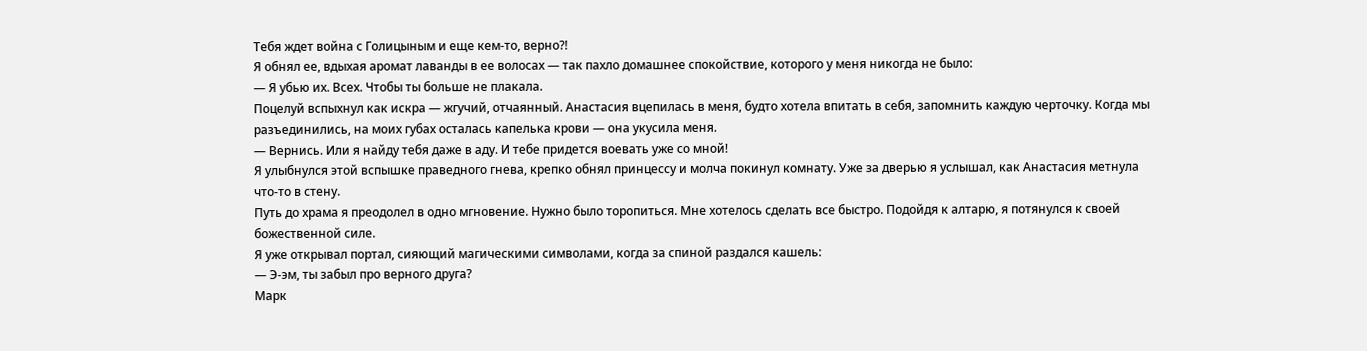Тебя ждет война с Голицыным и еще кем-то, верно⁈
Я обнял ее, вдыхая аромат лаванды в ее волосах — так пахло домашнее спокойствие, которого у меня никогда не было:
— Я убью их. Всех. Чтобы ты больше не плакала.
Поцелуй вспыхнул как искра — жгучий, отчаянный. Анастасия вцепилась в меня, будто хотела впитать в себя, запомнить каждую черточку. Когда мы разъединились, на моих губах осталась капелька крови — она укусила меня.
— Вернись. Или я найду тебя даже в аду. И тебе придется воевать уже со мной!
Я улыбнулся этой вспышке праведного гнева, крепко обнял принцессу и молча покинул комнату. Уже за дверью я услышал, как Анастасия метнула что-то в стену.
Путь до храма я преодолел в одно мгновение. Нужно было торопиться. Мне хотелось сделать все быстро. Подойдя к алтарю, я потянулся к своей божественной силе.
Я уже открывал портал, сияющий магическими символами, когда за спиной раздался кашель:
— Э-эм, ты забыл про верного друга?
Марк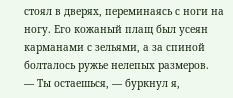стоял в дверях, переминаясь с ноги на ногу. Его кожаный плащ был усеян карманами с зельями, а за спиной болталось ружье нелепых размеров.
— Ты остаешься, — буркнул я,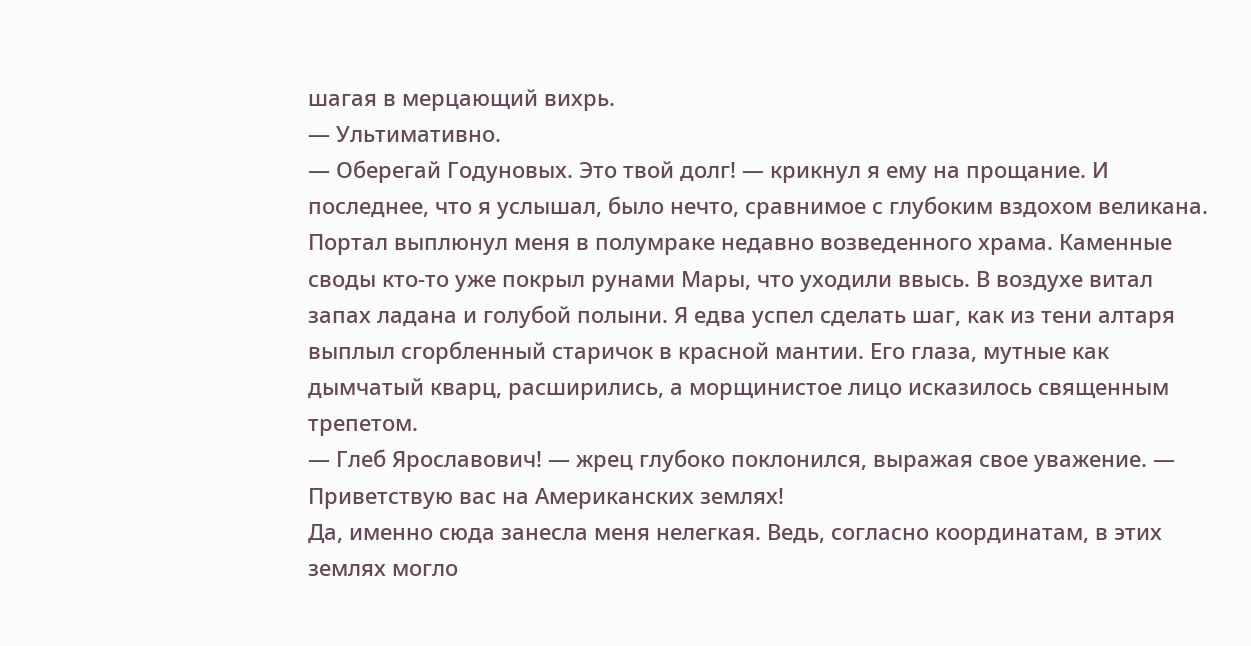шагая в мерцающий вихрь.
— Ультимативно.
— Оберегай Годуновых. Это твой долг! — крикнул я ему на прощание. И последнее, что я услышал, было нечто, сравнимое с глубоким вздохом великана.
Портал выплюнул меня в полумраке недавно возведенного храма. Каменные своды кто-то уже покрыл рунами Мары, что уходили ввысь. В воздухе витал запах ладана и голубой полыни. Я едва успел сделать шаг, как из тени алтаря выплыл сгорбленный старичок в красной мантии. Его глаза, мутные как дымчатый кварц, расширились, а морщинистое лицо исказилось священным трепетом.
— Глеб Ярославович! — жрец глубоко поклонился, выражая свое уважение. — Приветствую вас на Американских землях!
Да, именно сюда занесла меня нелегкая. Ведь, согласно координатам, в этих землях могло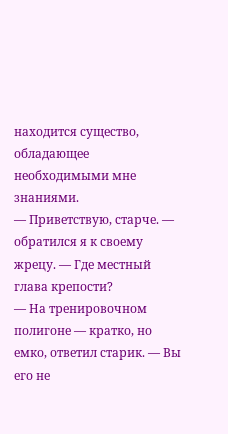находится существо, обладающее необходимыми мне знаниями.
— Приветствую, старче. — обратился я к своему жрецу. — Где местный глава крепости?
— На тренировочном полигоне — кратко, но емко, ответил старик. — Вы его не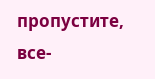пропустите, все-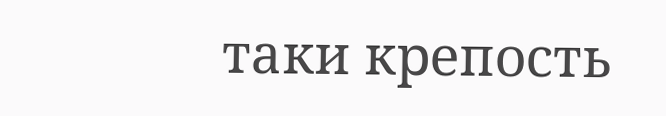таки крепость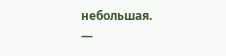небольшая.
—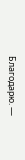Благодарю. —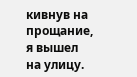кивнув на прощание, я вышел на улицу.